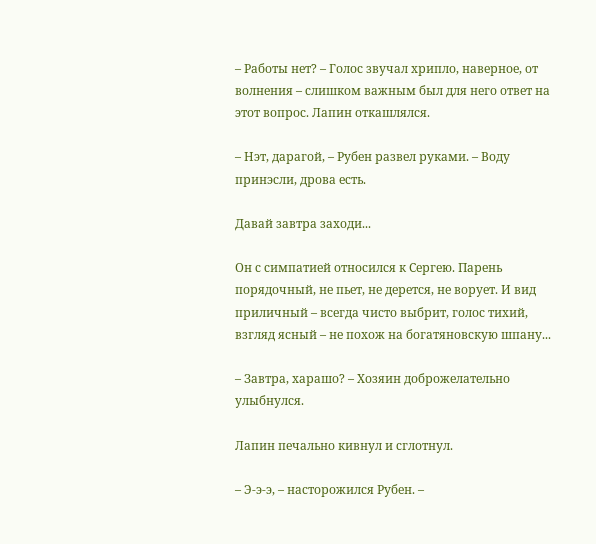– Работы нет? – Голос звучал хрипло, наверное, от волнения – слишком важным был для него ответ на этот вопрос. Лапин откашлялся.

– Нэт, дарагой, – Рубен развел руками. – Воду принэсли, дрова есть.

Давай завтра заходи...

Он с симпатией относился к Сергею. Парень порядочный, не пьет, не дерется, не ворует. И вид приличный – всегда чисто выбрит, голос тихий, взгляд ясный – не похож на богатяновскую шпану...

– Завтра, харашо? – Хозяин доброжелательно улыбнулся.

Лапин печально кивнул и сглотнул.

– Э-э-э, – насторожился Рубен. –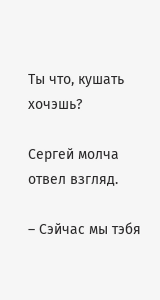Ты что, кушать хочэшь?

Сергей молча отвел взгляд.

– Сэйчас мы тэбя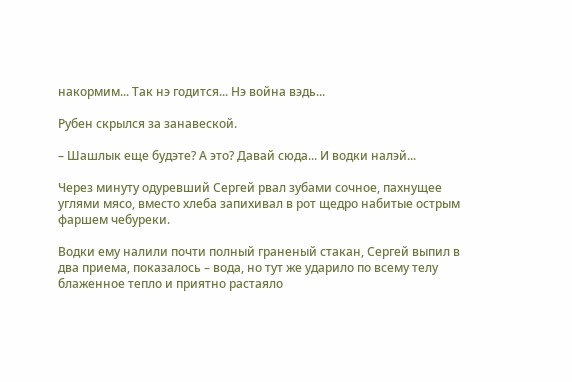накормим... Так нэ годится... Нэ война вэдь...

Рубен скрылся за занавеской.

– Шашлык еще будэте? А это? Давай сюда... И водки налэй...

Через минуту одуревший Сергей рвал зубами сочное, пахнущее углями мясо, вместо хлеба запихивал в рот щедро набитые острым фаршем чебуреки.

Водки ему налили почти полный граненый стакан, Сергей выпил в два приема, показалось – вода, но тут же ударило по всему телу блаженное тепло и приятно растаяло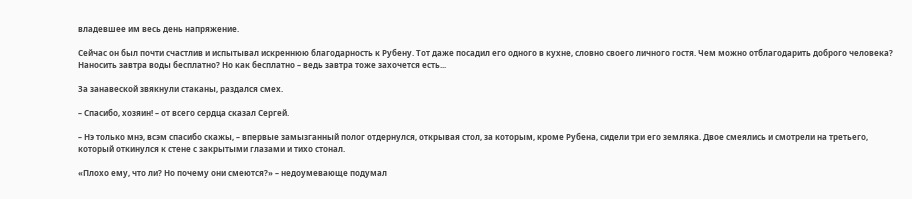владевшее им весь день напряжение.

Сейчас он был почти счастлив и испытывал искреннюю благодарность к Рубену. Тот даже посадил его одного в кухне, словно своего личного гостя. Чем можно отблагодарить доброго человека? Наносить завтра воды бесплатно? Но как бесплатно – ведь завтра тоже захочется есть...

За занавеской звякнули стаканы, раздался смех.

– Спасибо, хозяин! – от всего сердца сказал Сергей.

– Нэ только мнэ, всэм спасибо скажы, – впервые замызганный полог отдернулся, открывая стол, за которым, кроме Рубена, сидели три его земляка. Двое смеялись и смотрели на третьего, который откинулся к стене с закрытыми глазами и тихо стонал.

«Плохо ему, что ли? Но почему они смеются?» – недоумевающе подумал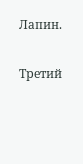Лапин.

Третий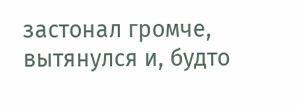застонал громче, вытянулся и, будто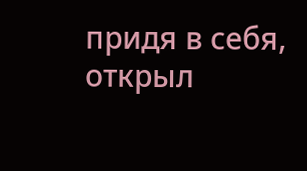придя в себя, открыл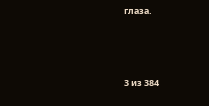глаза.



3 из 384